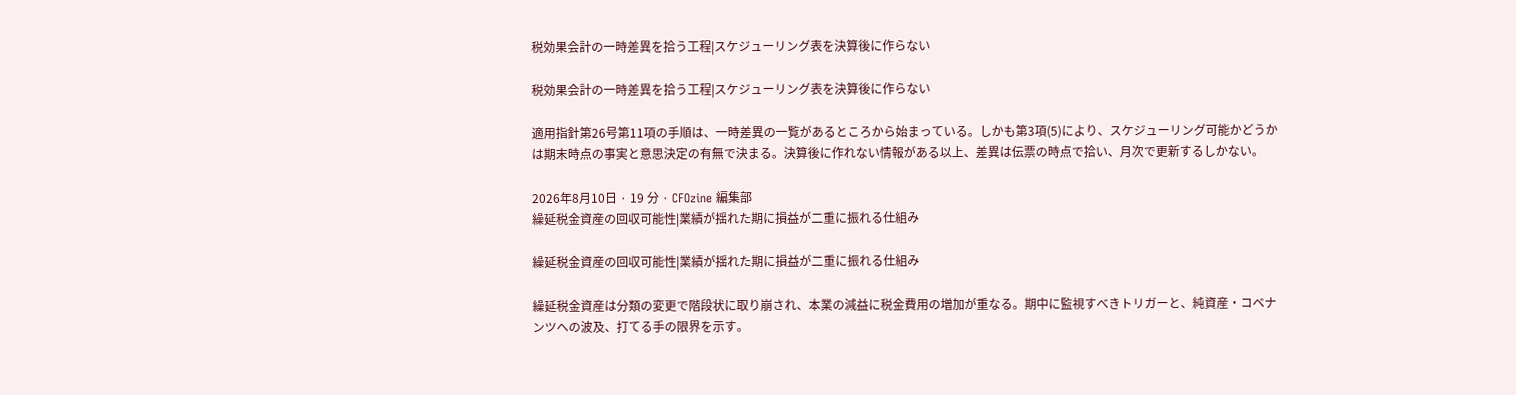税効果会計の一時差異を拾う工程|スケジューリング表を決算後に作らない

税効果会計の一時差異を拾う工程|スケジューリング表を決算後に作らない

適用指針第26号第11項の手順は、一時差異の一覧があるところから始まっている。しかも第3項(5)により、スケジューリング可能かどうかは期末時点の事実と意思決定の有無で決まる。決算後に作れない情報がある以上、差異は伝票の時点で拾い、月次で更新するしかない。

2026年8月10日 · 19 分 · CFOzine 編集部
繰延税金資産の回収可能性|業績が揺れた期に損益が二重に振れる仕組み

繰延税金資産の回収可能性|業績が揺れた期に損益が二重に振れる仕組み

繰延税金資産は分類の変更で階段状に取り崩され、本業の減益に税金費用の増加が重なる。期中に監視すべきトリガーと、純資産・コベナンツへの波及、打てる手の限界を示す。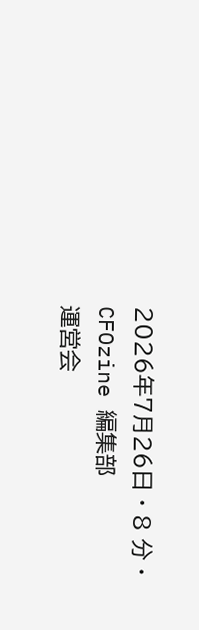2026年7月26日 · 8 分 · CFOzine 編集部
運営会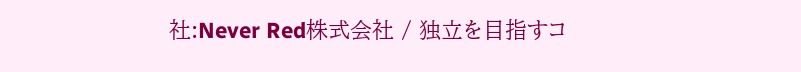社:Never Red株式会社 / 独立を目指すコ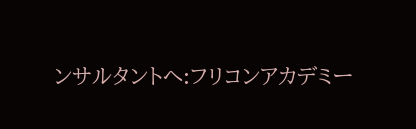ンサルタントへ:フリコンアカデミー